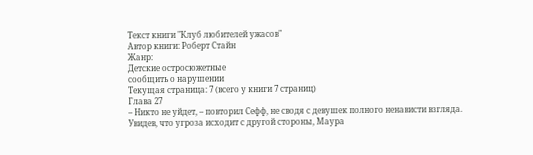Текст книги "Клуб любителей ужасов"
Автор книги: Роберт Стайн
Жанр:
Детские остросюжетные
сообщить о нарушении
Текущая страница: 7 (всего у книги 7 страниц)
Глава 27
– Никто не уйдет, – повторил Сефф, не сводя с девушек полного ненависти взгляда.
Увидев, что угроза исходит с другой стороны, Маура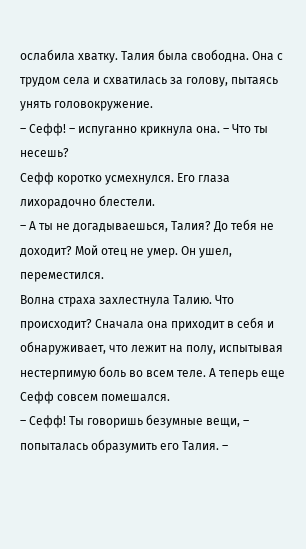ослабила хватку. Талия была свободна. Она с трудом села и схватилась за голову, пытаясь унять головокружение.
– Сефф! – испуганно крикнула она. – Что ты несешь?
Сефф коротко усмехнулся. Его глаза лихорадочно блестели.
– А ты не догадываешься, Талия? До тебя не доходит? Мой отец не умер. Он ушел, переместился.
Волна страха захлестнула Талию. Что происходит? Сначала она приходит в себя и обнаруживает, что лежит на полу, испытывая нестерпимую боль во всем теле. А теперь еще Сефф совсем помешался.
– Сефф! Ты говоришь безумные вещи, – попыталась образумить его Талия. –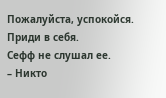Пожалуйста, успокойся. Приди в себя.
Сефф не слушал ее.
– Никто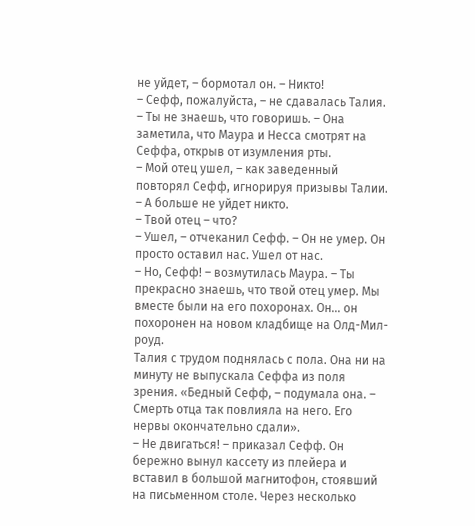не уйдет, – бормотал он. – Никто!
– Сефф, пожалуйста, – не сдавалась Талия. – Ты не знаешь, что говоришь. – Она заметила, что Маура и Несса смотрят на Сеффа, открыв от изумления рты.
– Мой отец ушел, – как заведенный повторял Сефф, игнорируя призывы Талии. – А больше не уйдет никто.
– Твой отец – что?
– Ушел, – отчеканил Сефф. – Он не умер. Он просто оставил нас. Ушел от нас.
– Но, Сефф! – возмутилась Маура. – Ты прекрасно знаешь, что твой отец умер. Мы вместе были на его похоронах. Он… он похоронен на новом кладбище на Олд-Мил-роуд.
Талия с трудом поднялась с пола. Она ни на минуту не выпускала Сеффа из поля зрения. «Бедный Сефф, – подумала она. – Смерть отца так повлияла на него. Его нервы окончательно сдали».
– Не двигаться! – приказал Сефф. Он бережно вынул кассету из плейера и вставил в большой магнитофон, стоявший на письменном столе. Через несколько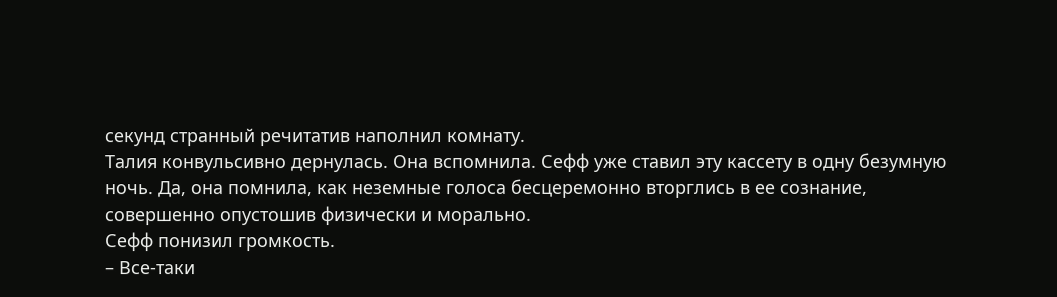секунд странный речитатив наполнил комнату.
Талия конвульсивно дернулась. Она вспомнила. Сефф уже ставил эту кассету в одну безумную ночь. Да, она помнила, как неземные голоса бесцеремонно вторглись в ее сознание, совершенно опустошив физически и морально.
Сефф понизил громкость.
– Все-таки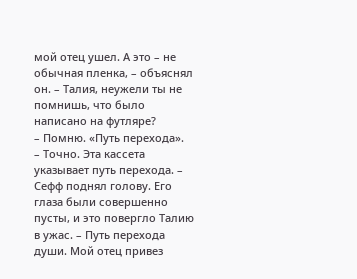мой отец ушел. А это – не обычная пленка, – объяснял он. – Талия, неужели ты не помнишь, что было написано на футляре?
– Помню. «Путь перехода».
– Точно. Эта кассета указывает путь перехода. – Сефф поднял голову. Его глаза были совершенно пусты, и это повергло Талию в ужас. – Путь перехода души. Мой отец привез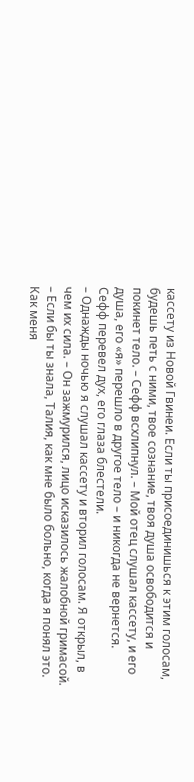кассету из Новой Гвинеи. Если ты присоединишься к этим голосам, будешь петь с ними, твое сознание, твоя душа освободится и покинет тело. – Сефф всхлипнул. – Мой отец слушал кассету, и его душа, его «я» перешло в другое тело – и никогда не вернется.
Сефф перевел дух, его глаза блестели.
– Однажды ночью я слушал кассету и вторил голосам. Я открыл, в чем их сила. – Он зажмурился, лицо исказилось жалобной гримасой. – Если бы ты знала, Талия, как мне было больно, когда я понял это. Как меня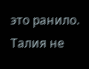это ранило.
Талия не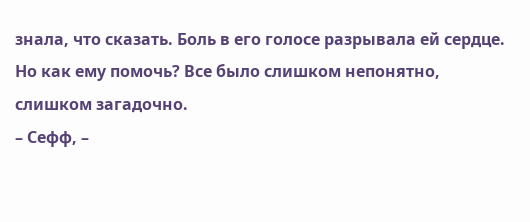знала, что сказать. Боль в его голосе разрывала ей сердце. Но как ему помочь? Все было слишком непонятно, слишком загадочно.
– Сефф, –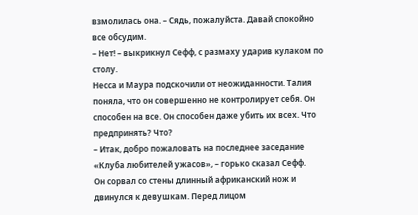взмолилась она. – Сядь, пожалуйста. Давай спокойно все обсудим.
– Нет! – выкрикнул Сефф, с размаху ударив кулаком по столу.
Несса и Маура подскочили от неожиданности. Талия поняла, что он совершенно не контролирует себя. Он способен на все. Он способен даже убить их всех. Что предпринять? Что?
– Итак, добро пожаловать на последнее заседание «Клуба любителей ужасов», – горько сказал Сефф.
Он сорвал со стены длинный африканский нож и двинулся к девушкам. Перед лицом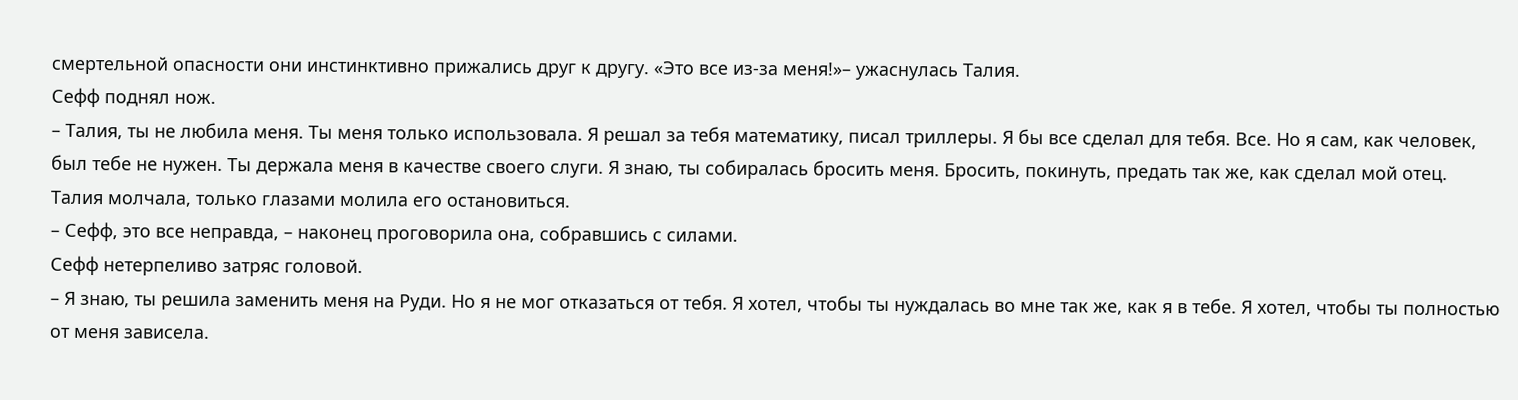смертельной опасности они инстинктивно прижались друг к другу. «Это все из-за меня!»– ужаснулась Талия.
Сефф поднял нож.
– Талия, ты не любила меня. Ты меня только использовала. Я решал за тебя математику, писал триллеры. Я бы все сделал для тебя. Все. Но я сам, как человек, был тебе не нужен. Ты держала меня в качестве своего слуги. Я знаю, ты собиралась бросить меня. Бросить, покинуть, предать так же, как сделал мой отец.
Талия молчала, только глазами молила его остановиться.
– Сефф, это все неправда, – наконец проговорила она, собравшись с силами.
Сефф нетерпеливо затряс головой.
– Я знаю, ты решила заменить меня на Руди. Но я не мог отказаться от тебя. Я хотел, чтобы ты нуждалась во мне так же, как я в тебе. Я хотел, чтобы ты полностью от меня зависела.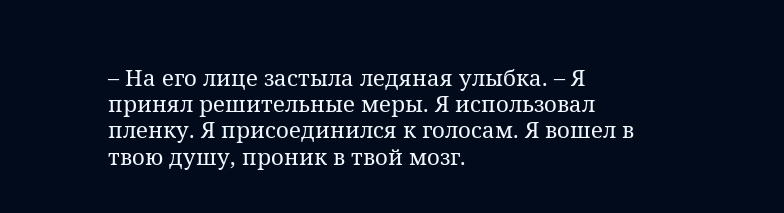– На его лице застыла ледяная улыбка. – Я принял решительные меры. Я использовал пленку. Я присоединился к голосам. Я вошел в твою душу, проник в твой мозг.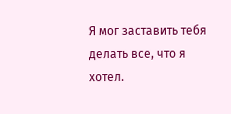Я мог заставить тебя делать все, что я хотел.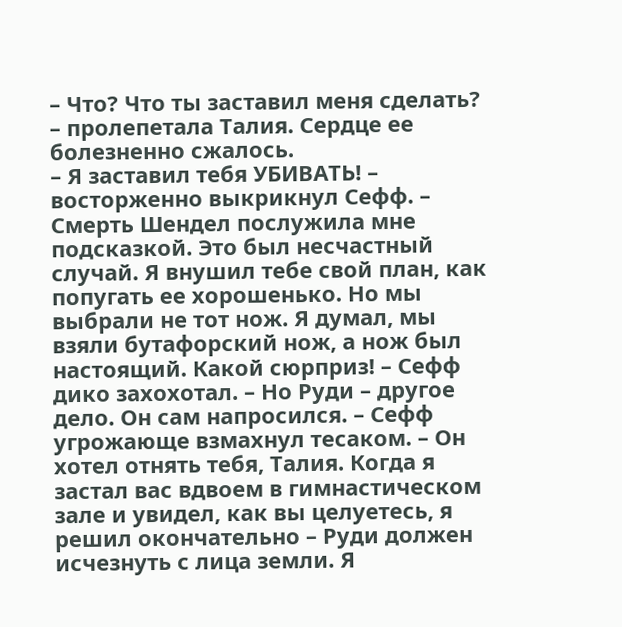– Что? Что ты заставил меня сделать? – пролепетала Талия. Сердце ее болезненно сжалось.
– Я заставил тебя УБИВАТЬ! – восторженно выкрикнул Сефф. – Смерть Шендел послужила мне подсказкой. Это был несчастный случай. Я внушил тебе свой план, как попугать ее хорошенько. Но мы выбрали не тот нож. Я думал, мы взяли бутафорский нож, а нож был настоящий. Какой сюрприз! – Сефф дико захохотал. – Но Руди – другое дело. Он сам напросился. – Сефф угрожающе взмахнул тесаком. – Он хотел отнять тебя, Талия. Когда я застал вас вдвоем в гимнастическом зале и увидел, как вы целуетесь, я решил окончательно – Руди должен исчезнуть с лица земли. Я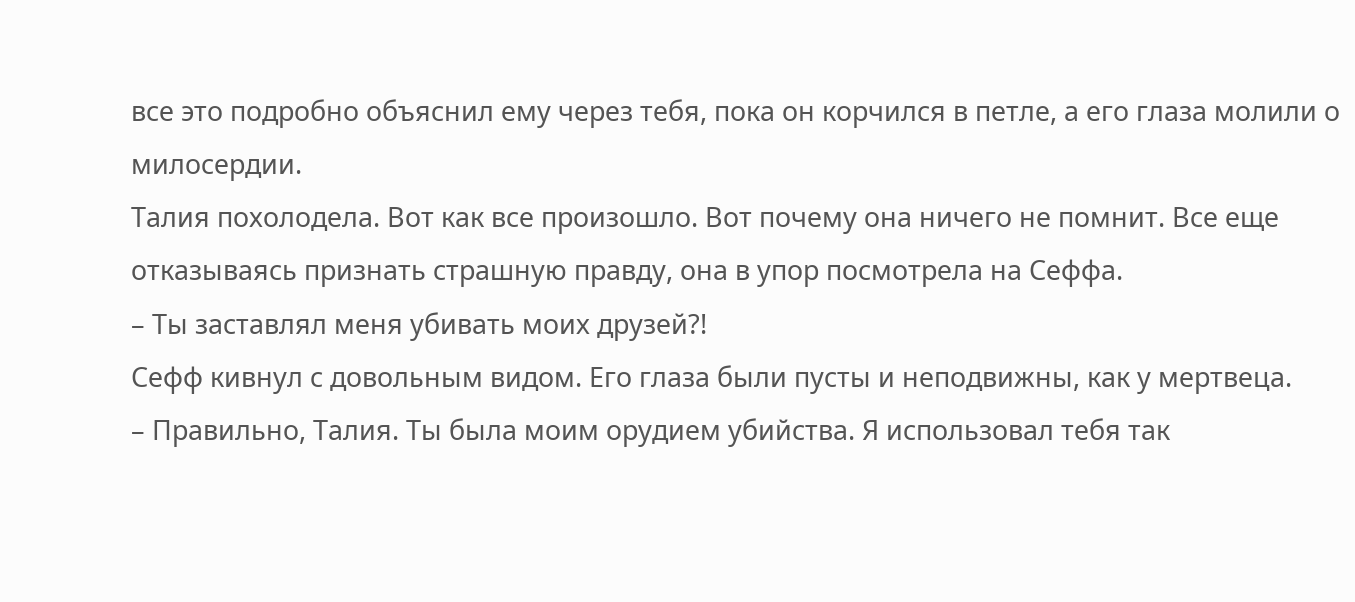все это подробно объяснил ему через тебя, пока он корчился в петле, а его глаза молили о милосердии.
Талия похолодела. Вот как все произошло. Вот почему она ничего не помнит. Все еще отказываясь признать страшную правду, она в упор посмотрела на Сеффа.
– Ты заставлял меня убивать моих друзей?!
Сефф кивнул с довольным видом. Его глаза были пусты и неподвижны, как у мертвеца.
– Правильно, Талия. Ты была моим орудием убийства. Я использовал тебя так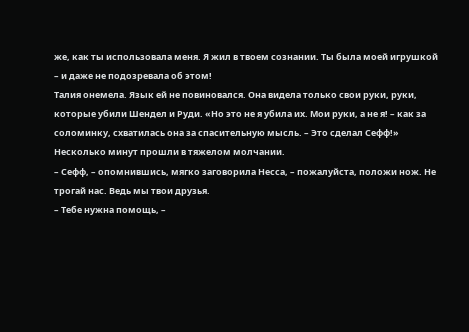же, как ты использовала меня. Я жил в твоем сознании. Ты была моей игрушкой – и даже не подозревала об этом!
Талия онемела. Язык ей не повиновался. Она видела только свои руки, руки, которые убили Шендел и Руди. «Но это не я убила их. Мои руки, а не я! – как за соломинку, схватилась она за спасительную мысль. – Это сделал Сефф!»
Несколько минут прошли в тяжелом молчании.
– Сефф, – опомнившись, мягко заговорила Несса, – пожалуйста, положи нож. Не трогай нас. Ведь мы твои друзья.
– Тебе нужна помощь, –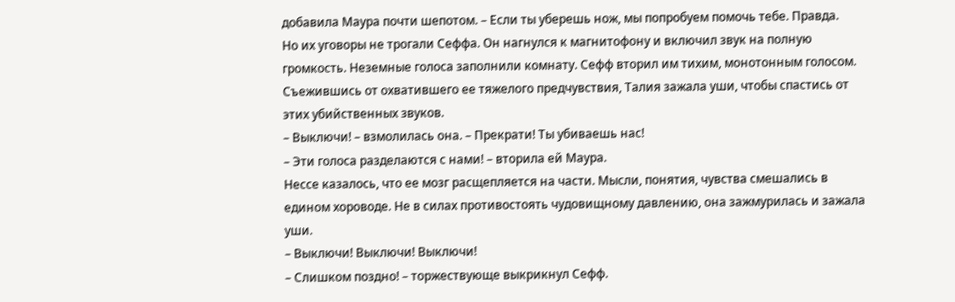добавила Маура почти шепотом. – Если ты уберешь нож, мы попробуем помочь тебе. Правда.
Но их уговоры не трогали Сеффа. Он нагнулся к магнитофону и включил звук на полную громкость. Неземные голоса заполнили комнату. Сефф вторил им тихим, монотонным голосом.
Съежившись от охватившего ее тяжелого предчувствия, Талия зажала уши, чтобы спастись от этих убийственных звуков.
– Выключи! – взмолилась она. – Прекрати! Ты убиваешь нас!
– Эти голоса разделаются с нами! – вторила ей Маура.
Нессе казалось, что ее мозг расщепляется на части. Мысли, понятия, чувства смешались в едином хороводе. Не в силах противостоять чудовищному давлению, она зажмурилась и зажала уши.
– Выключи! Выключи! Выключи!
– Слишком поздно! – торжествующе выкрикнул Сефф.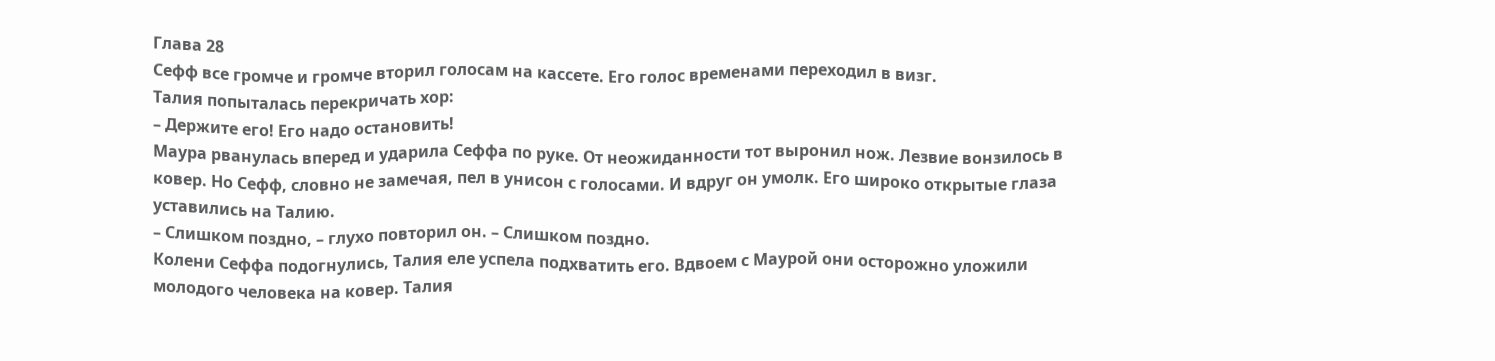Глава 28
Сефф все громче и громче вторил голосам на кассете. Его голос временами переходил в визг.
Талия попыталась перекричать хор:
– Держите его! Его надо остановить!
Маура рванулась вперед и ударила Сеффа по руке. От неожиданности тот выронил нож. Лезвие вонзилось в ковер. Но Сефф, словно не замечая, пел в унисон с голосами. И вдруг он умолк. Его широко открытые глаза уставились на Талию.
– Слишком поздно, – глухо повторил он. – Слишком поздно.
Колени Сеффа подогнулись, Талия еле успела подхватить его. Вдвоем с Маурой они осторожно уложили молодого человека на ковер. Талия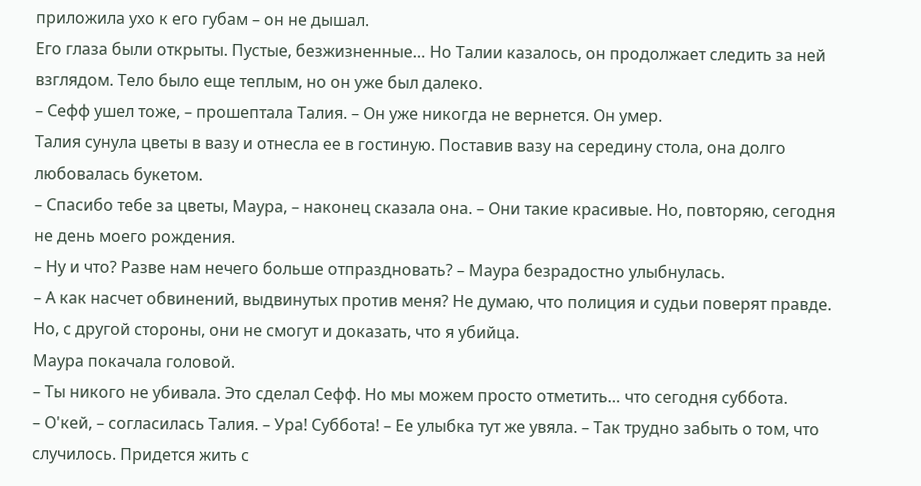приложила ухо к его губам – он не дышал.
Его глаза были открыты. Пустые, безжизненные… Но Талии казалось, он продолжает следить за ней взглядом. Тело было еще теплым, но он уже был далеко.
– Сефф ушел тоже, – прошептала Талия. – Он уже никогда не вернется. Он умер.
Талия сунула цветы в вазу и отнесла ее в гостиную. Поставив вазу на середину стола, она долго любовалась букетом.
– Спасибо тебе за цветы, Маура, – наконец сказала она. – Они такие красивые. Но, повторяю, сегодня не день моего рождения.
– Ну и что? Разве нам нечего больше отпраздновать? – Маура безрадостно улыбнулась.
– А как насчет обвинений, выдвинутых против меня? Не думаю, что полиция и судьи поверят правде. Но, с другой стороны, они не смогут и доказать, что я убийца.
Маура покачала головой.
– Ты никого не убивала. Это сделал Сефф. Но мы можем просто отметить… что сегодня суббота.
– О'кей, – согласилась Талия. – Ура! Суббота! – Ее улыбка тут же увяла. – Так трудно забыть о том, что случилось. Придется жить с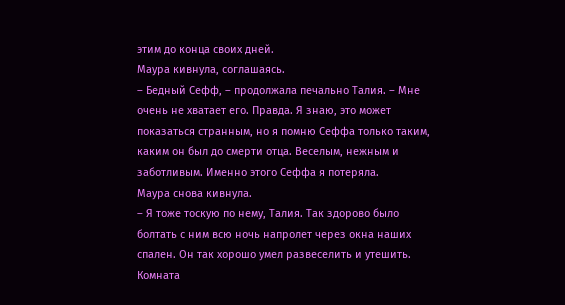этим до конца своих дней.
Маура кивнула, соглашаясь.
– Бедный Сефф, – продолжала печально Талия. – Мне очень не хватает его. Правда. Я знаю, это может показаться странным, но я помню Сеффа только таким, каким он был до смерти отца. Веселым, нежным и заботливым. Именно этого Сеффа я потеряла.
Маура снова кивнула.
– Я тоже тоскую по нему, Талия. Так здорово было болтать с ним всю ночь напролет через окна наших спален. Он так хорошо умел развеселить и утешить.
Комната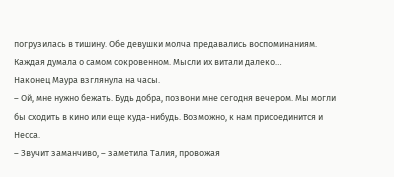погрузилась в тишину. Обе девушки молча предавались воспоминаниям. Каждая думала о самом сокровенном. Мысли их витали далеко…
Наконец Маура взглянула на часы.
– Ой, мне нужно бежать. Будь добра, позвони мне сегодня вечером. Мы могли бы сходить в кино или еще куда-нибудь. Возможно, к нам присоединится и Несса.
– Звучит заманчиво, – заметила Талия, провожая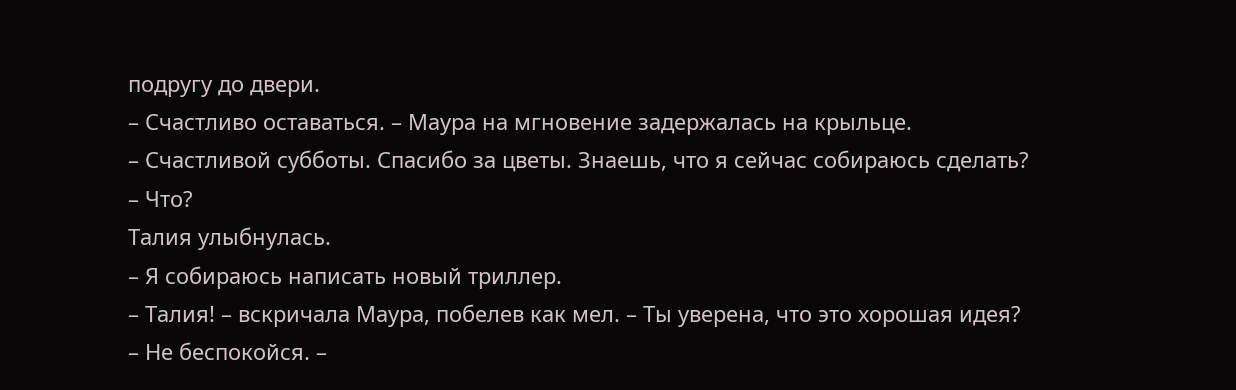подругу до двери.
– Счастливо оставаться. – Маура на мгновение задержалась на крыльце.
– Счастливой субботы. Спасибо за цветы. Знаешь, что я сейчас собираюсь сделать?
– Что?
Талия улыбнулась.
– Я собираюсь написать новый триллер.
– Талия! – вскричала Маура, побелев как мел. – Ты уверена, что это хорошая идея?
– Не беспокойся. –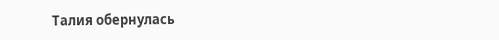Талия обернулась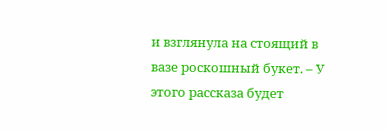и взглянула на стоящий в вазе роскошный букет. – У этого рассказа будет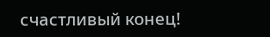счастливый конец!